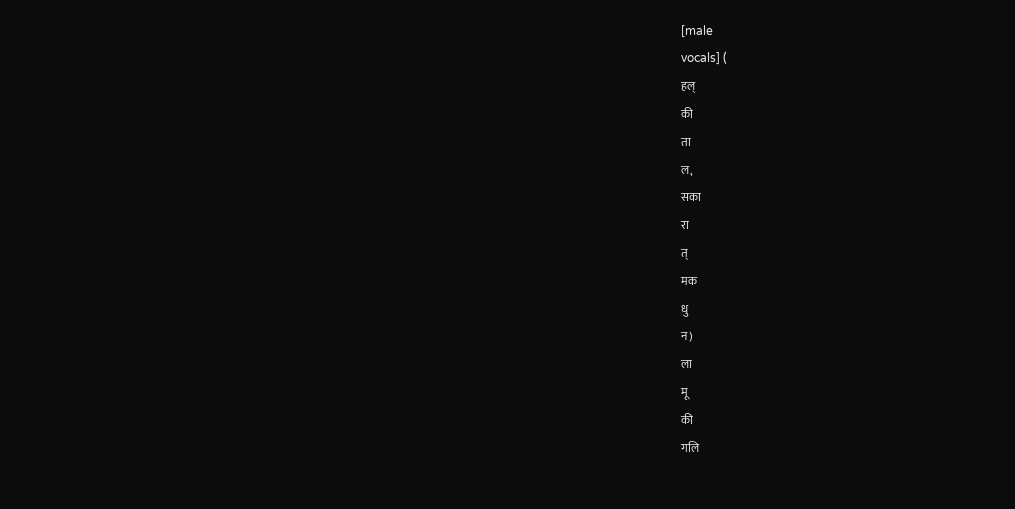[male
vocals] (
हल्
की
ता
ल,
सका
रा
त्
मक
धु
न)
ला
मू
की
गलि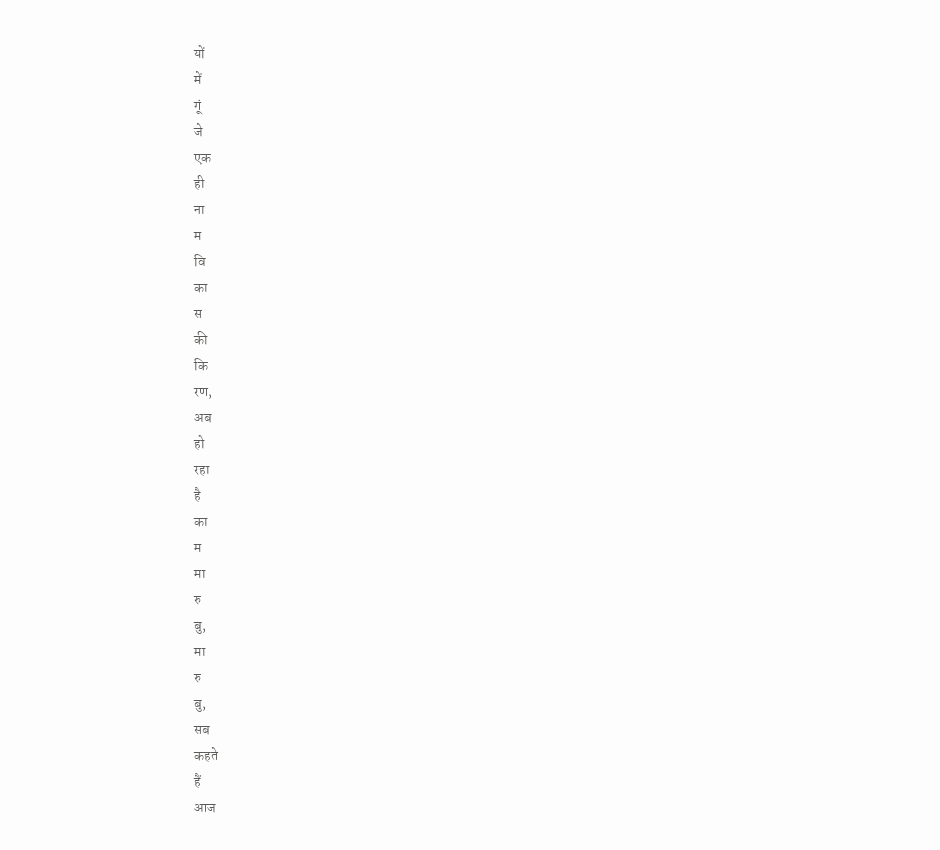यों
में
गूं
जे
एक
ही
ना
म
वि
का
स
की
कि
रण,
अब
हो
रहा
है
का
म
मा
रु
बु,
मा
रु
बु,
सब
कहते
हैं
आज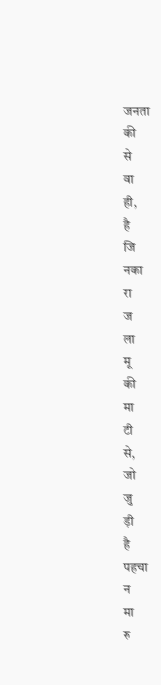जनता
की
से
वा
ही,
है
जि
नका
रा
ज
ला
मू
की
मा
टी
से,
जो
जु
ड़ी
है
पहचा
न
मा
रु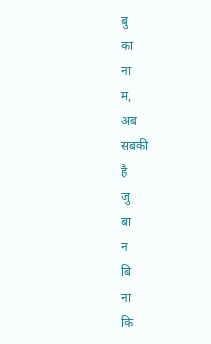बु
का
ना
म,
अब
सबकी
है
जु
बा
न
बि
ना
कि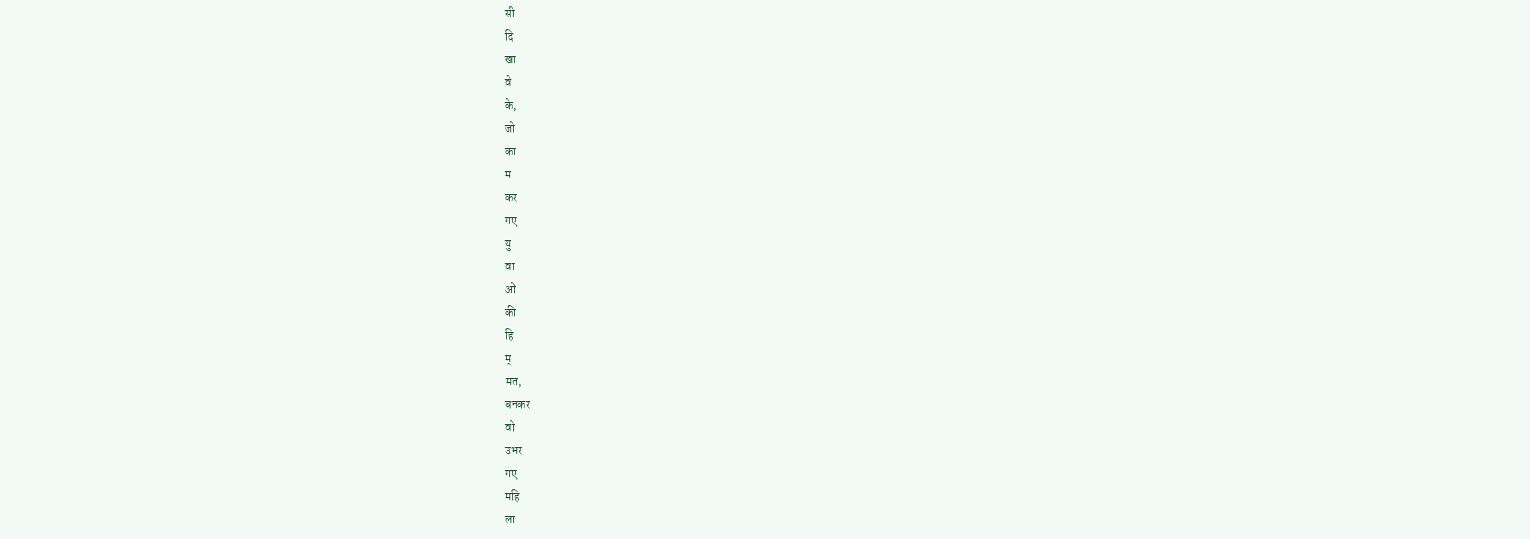सी
दि
खा
वे
के,
जो
का
म
कर
गए
यु
वा
ओं
की
हि
म्
मत,
बनकर
वो
उभर
गए
महि
ला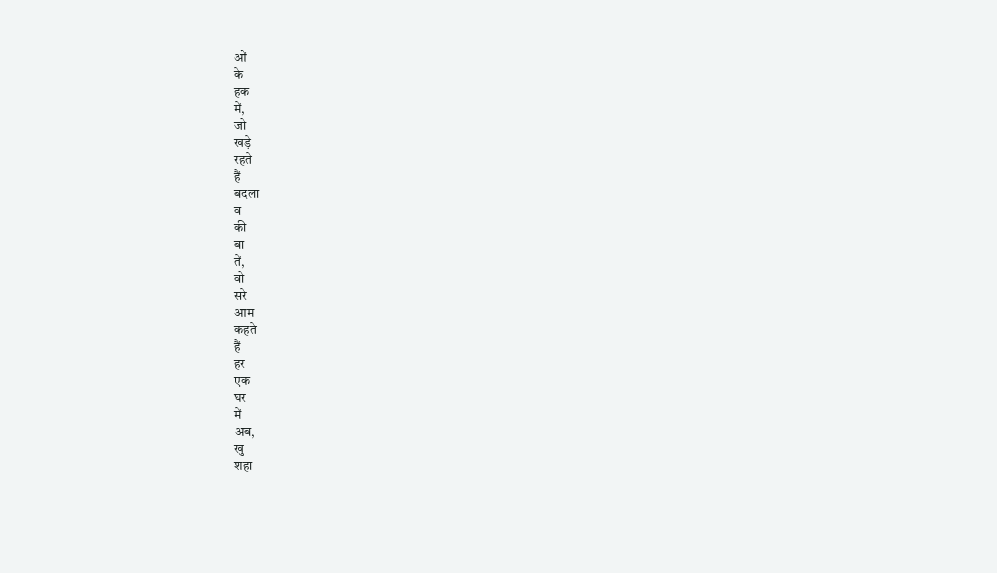ओं
के
हक
में,
जो
खड़े
रहते
हैं
बदला
व
की
बा
तें,
वो
सरे
आम
कहते
हैं
हर
एक
घर
में
अब,
खु
शहा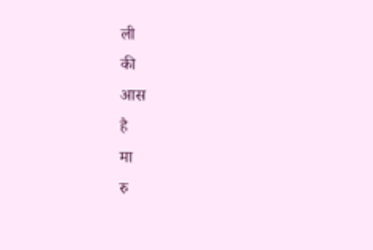ली
की
आस
है
मा
रु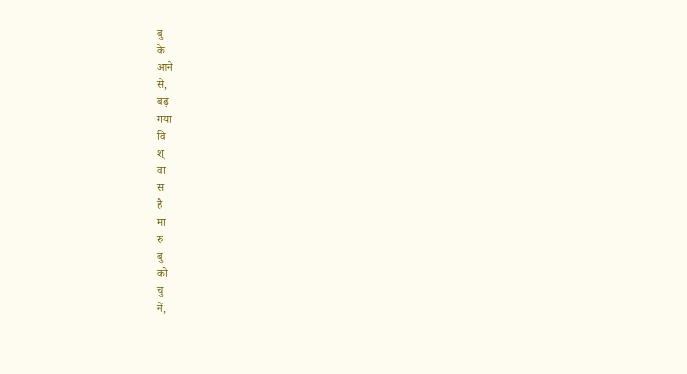बु
के
आने
से,
बढ़
गया
वि
श्
वा
स
है
मा
रु
बु
को
चु
नें,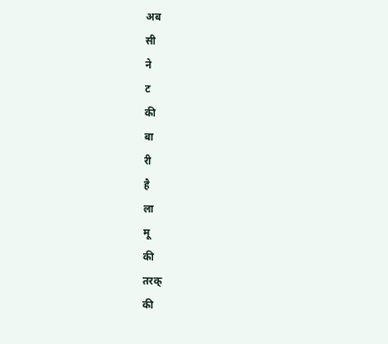अब
सी
ने
ट
की
बा
री
है
ला
मू
की
तरक्
की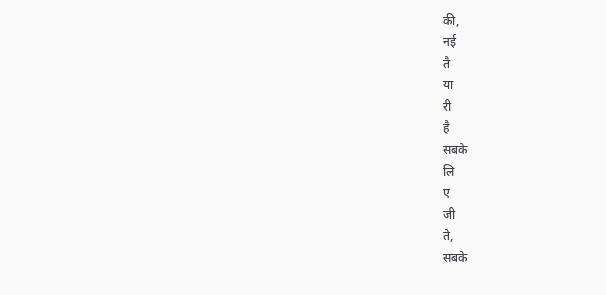की,
नई
तै
या
री
है
सबके
लि
ए
जी
ते,
सबके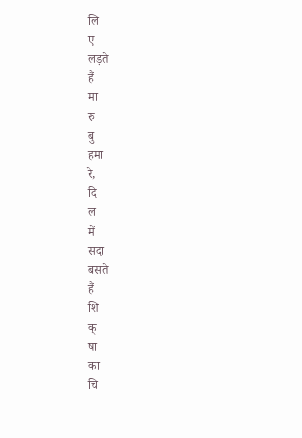लि
ए
लड़ते
हैं
मा
रु
बु
हमा
रे,
दि
ल
में
सदा
बसते
हैं
शि
क्
षा
का
चि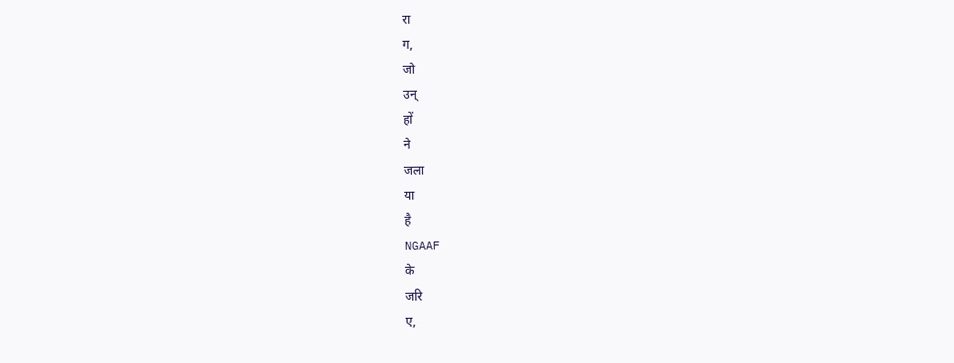रा
ग,
जो
उन्
हों
ने
जला
या
है
NGAAF
के
जरि
ए,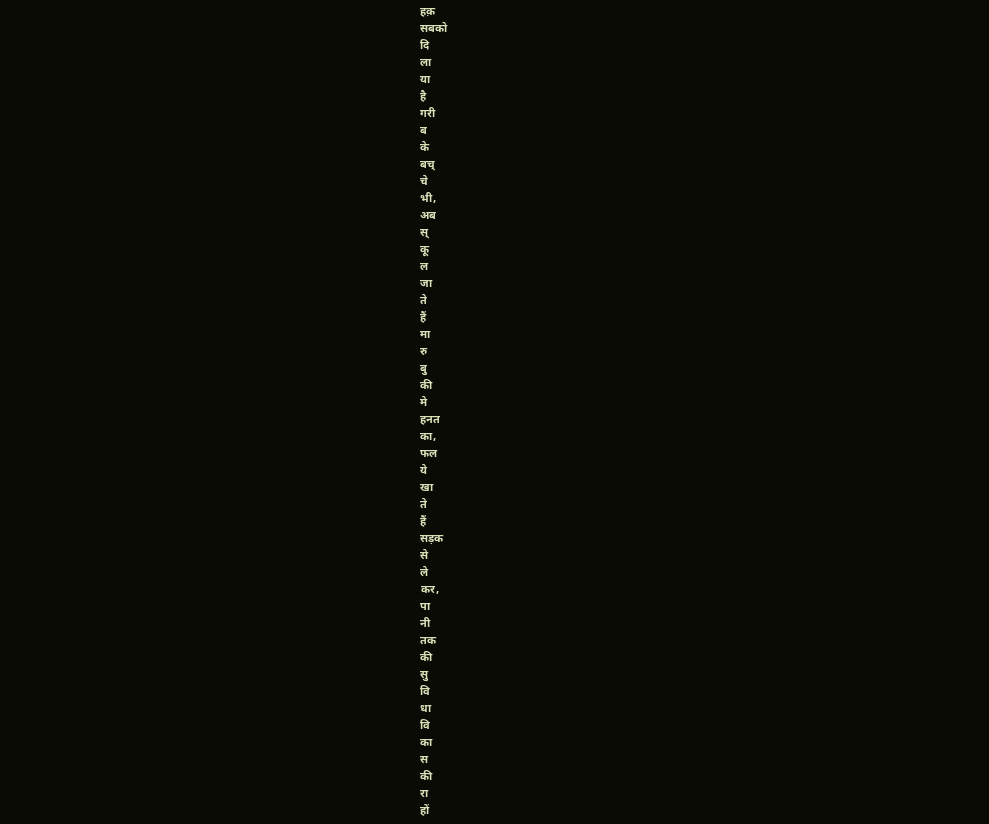हक़
सबको
दि
ला
या
है
गरी
ब
के
बच्
चे
भी,
अब
स्
कू
ल
जा
ते
हैं
मा
रु
बु
की
मे
हनत
का,
फल
ये
खा
ते
हैं
सड़क
से
ले
कर,
पा
नी
तक
की
सु
वि
धा
वि
का
स
की
रा
हों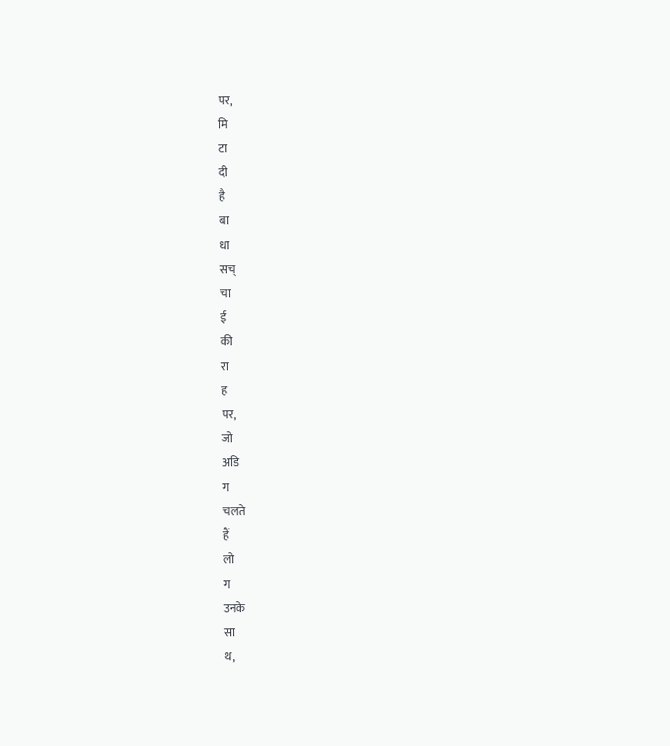पर,
मि
टा
दी
है
बा
धा
सच्
चा
ई
की
रा
ह
पर,
जो
अडि
ग
चलते
हैं
लो
ग
उनके
सा
थ,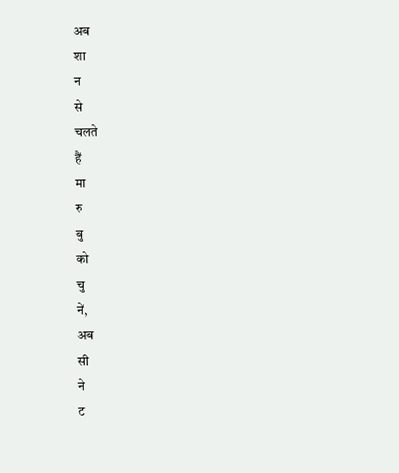अब
शा
न
से
चलते
हैं
मा
रु
बु
को
चु
नें,
अब
सी
ने
ट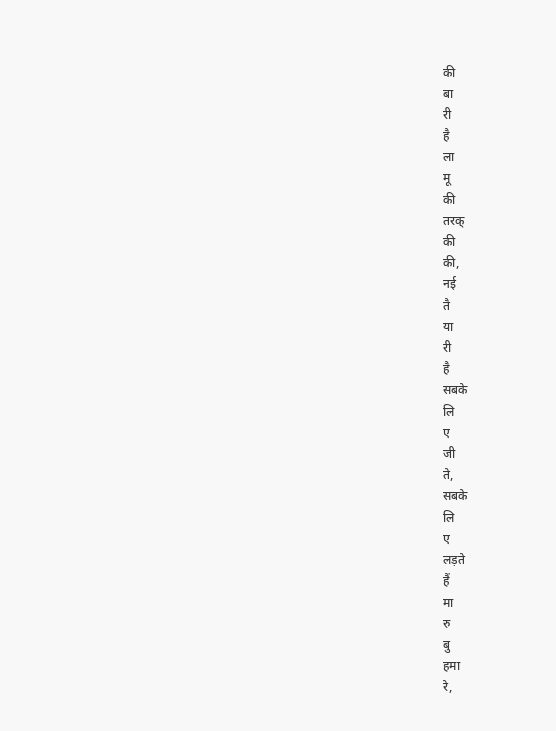की
बा
री
है
ला
मू
की
तरक्
की
की,
नई
तै
या
री
है
सबके
लि
ए
जी
ते,
सबके
लि
ए
लड़ते
हैं
मा
रु
बु
हमा
रे,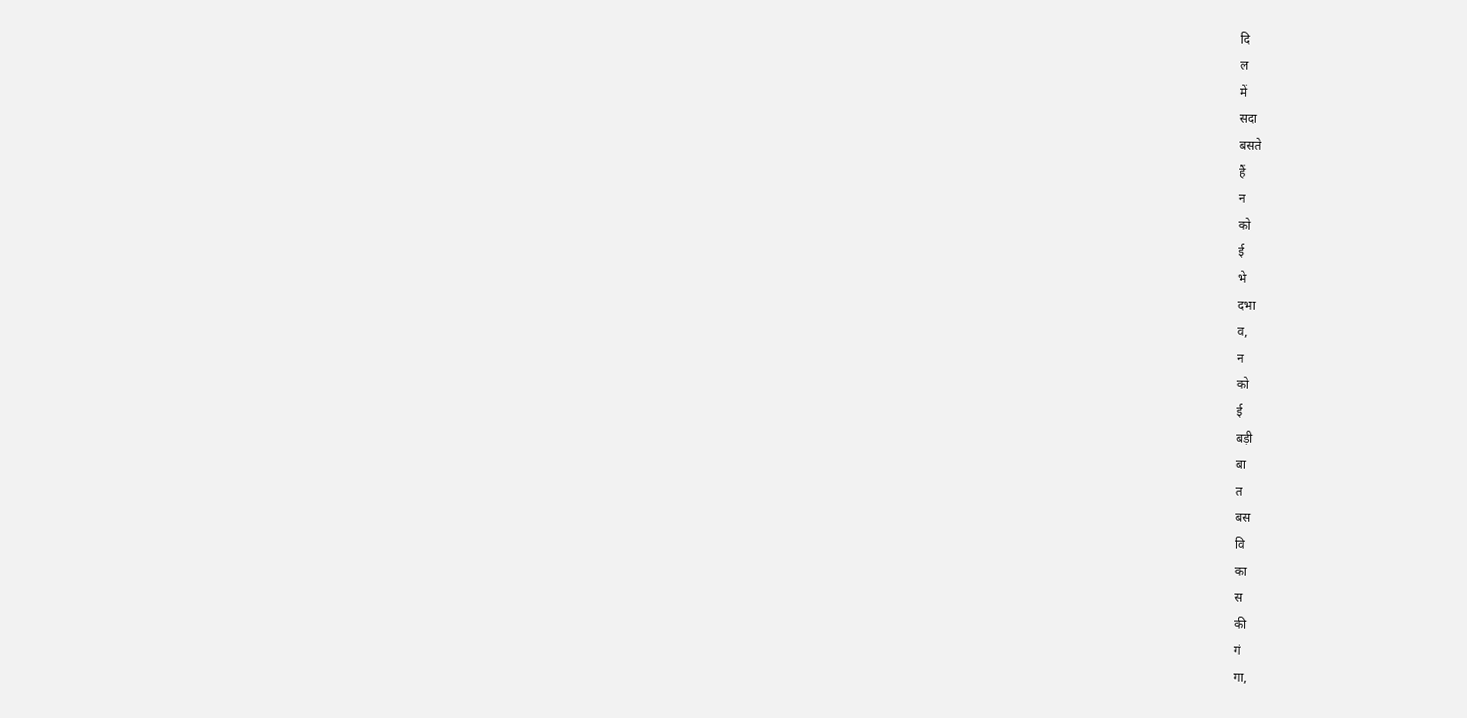दि
ल
में
सदा
बसते
हैं
न
को
ई
भे
दभा
व,
न
को
ई
बड़ी
बा
त
बस
वि
का
स
की
गं
गा,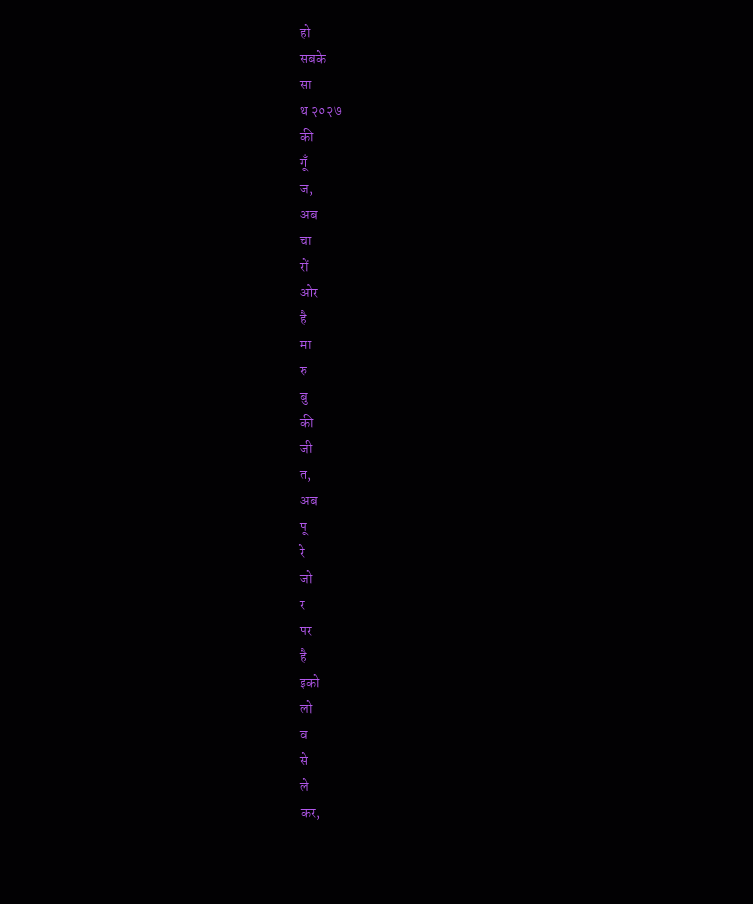हो
सबके
सा
थ २०२७
की
गूँ
ज,
अब
चा
रों
ओर
है
मा
रु
बु
की
जी
त,
अब
पू
रे
जो
र
पर
है
इको
लो
व
से
ले
कर,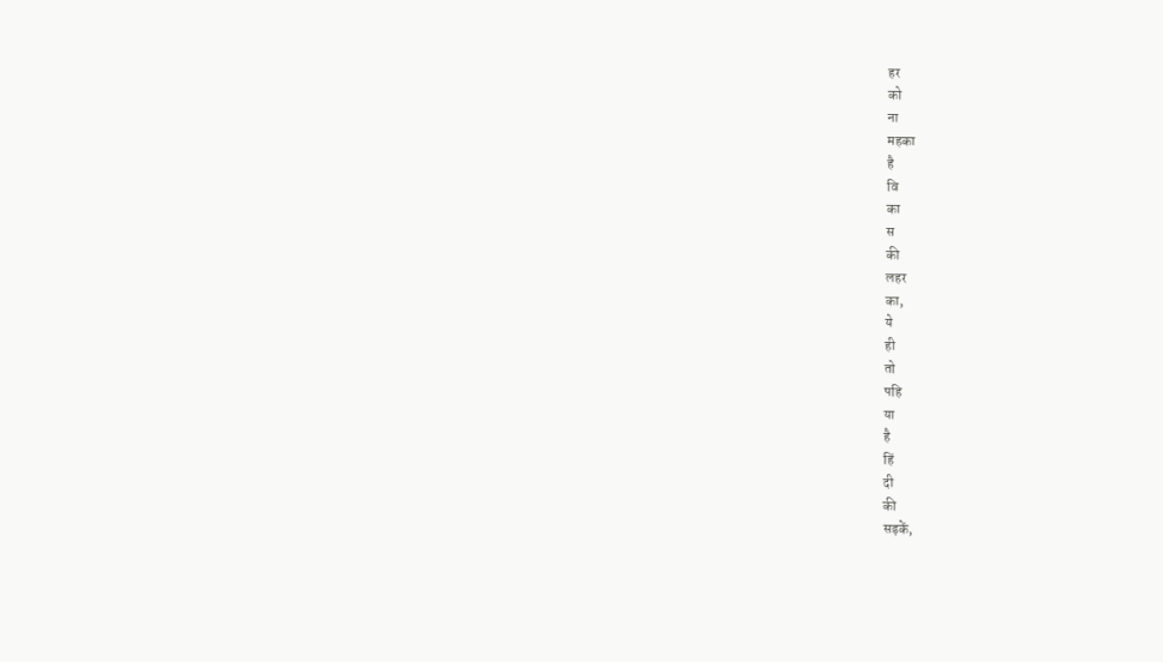हर
को
ना
महका
है
वि
का
स
की
लहर
का,
ये
ही
तो
पहि
या
है
हिं
दी
की
सड़कें,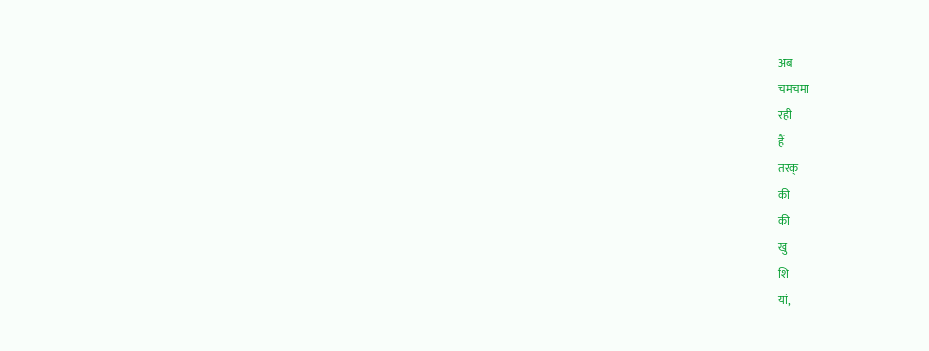अब
चमचमा
रही
हैं
तरक्
की
की
खु
शि
यां,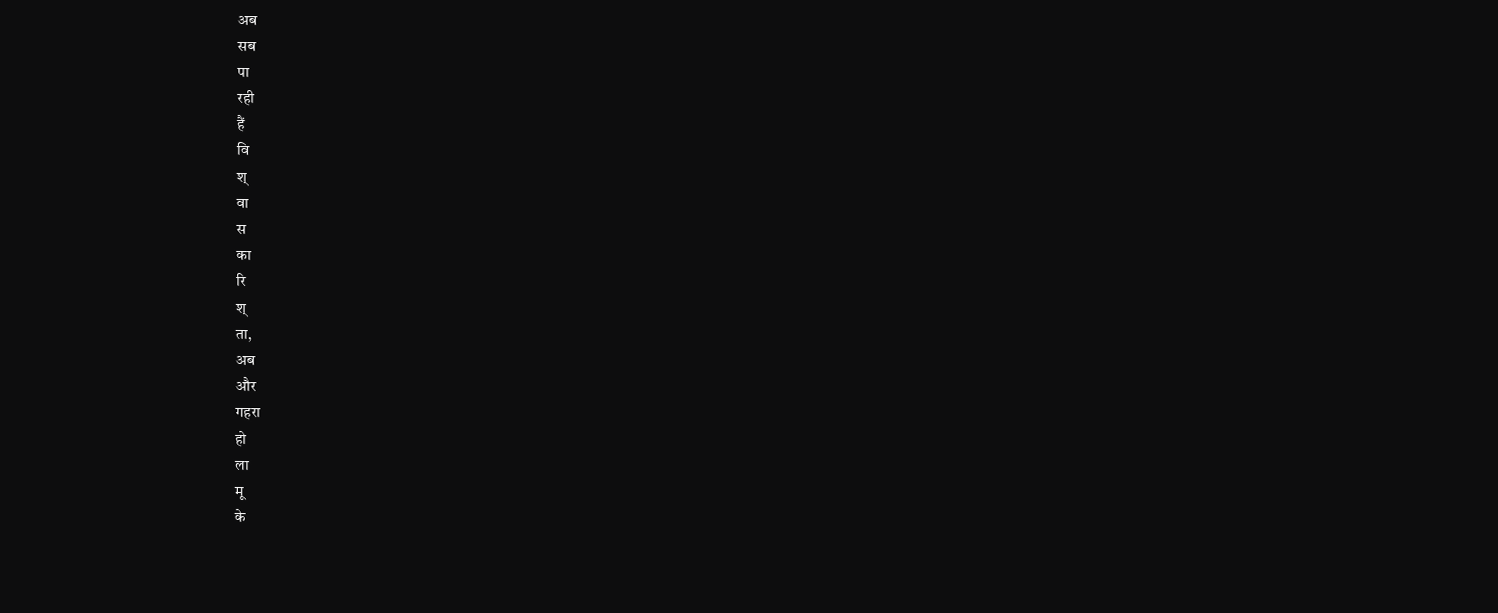अब
सब
पा
रही
हैं
वि
श्
वा
स
का
रि
श्
ता,
अब
और
गहरा
हो
ला
मू
के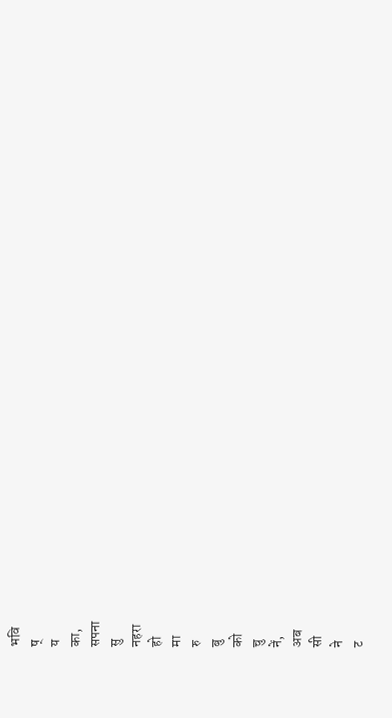भवि
ष्
य
का,
सपना
सु
नहरा
हो
मा
रु
बु
को
चु
नें,
अब
सी
ने
ट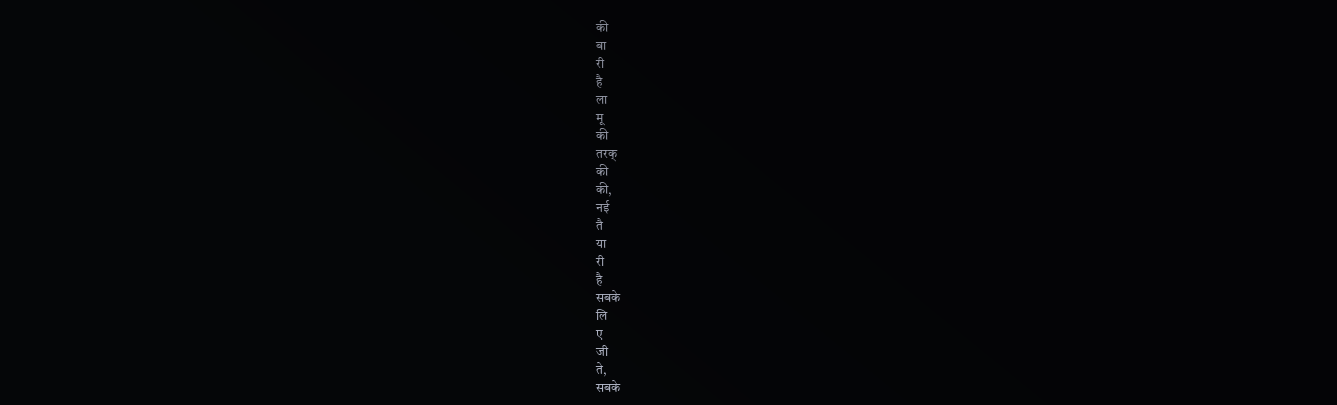की
बा
री
है
ला
मू
की
तरक्
की
की,
नई
तै
या
री
है
सबके
लि
ए
जी
ते,
सबके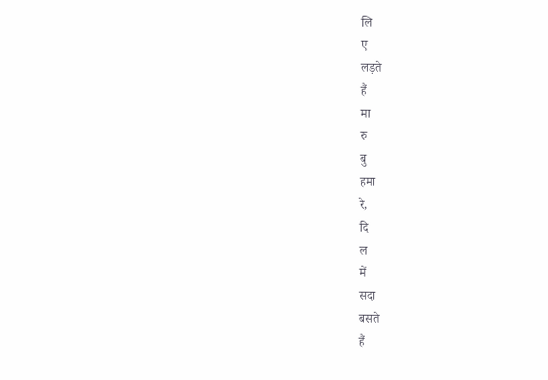लि
ए
लड़ते
हैं
मा
रु
बु
हमा
रे,
दि
ल
में
सदा
बसते
हैं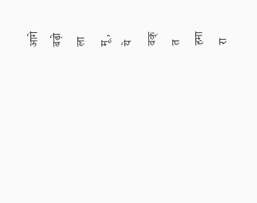आगे
बढ़ो
ला
मू,
ये
वक्
त
हमा
रा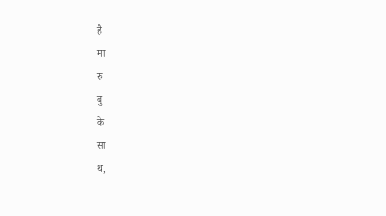है
मा
रु
बु
के
सा
थ,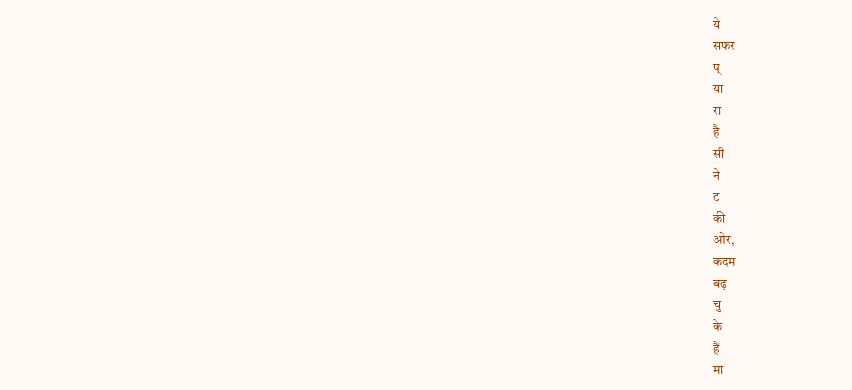ये
सफर
प्
या
रा
है
सी
ने
ट
की
ओर,
कदम
बढ़
चु
के
हैं
मा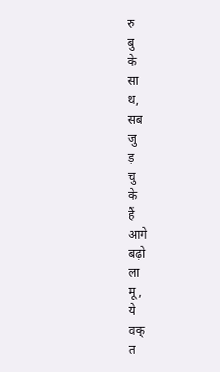रु
बु
के
सा
थ,
सब
जु
ड़
चु
के
हैं
आगे
बढ़ो
ला
मू,
ये
वक्
त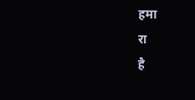हमा
रा
है